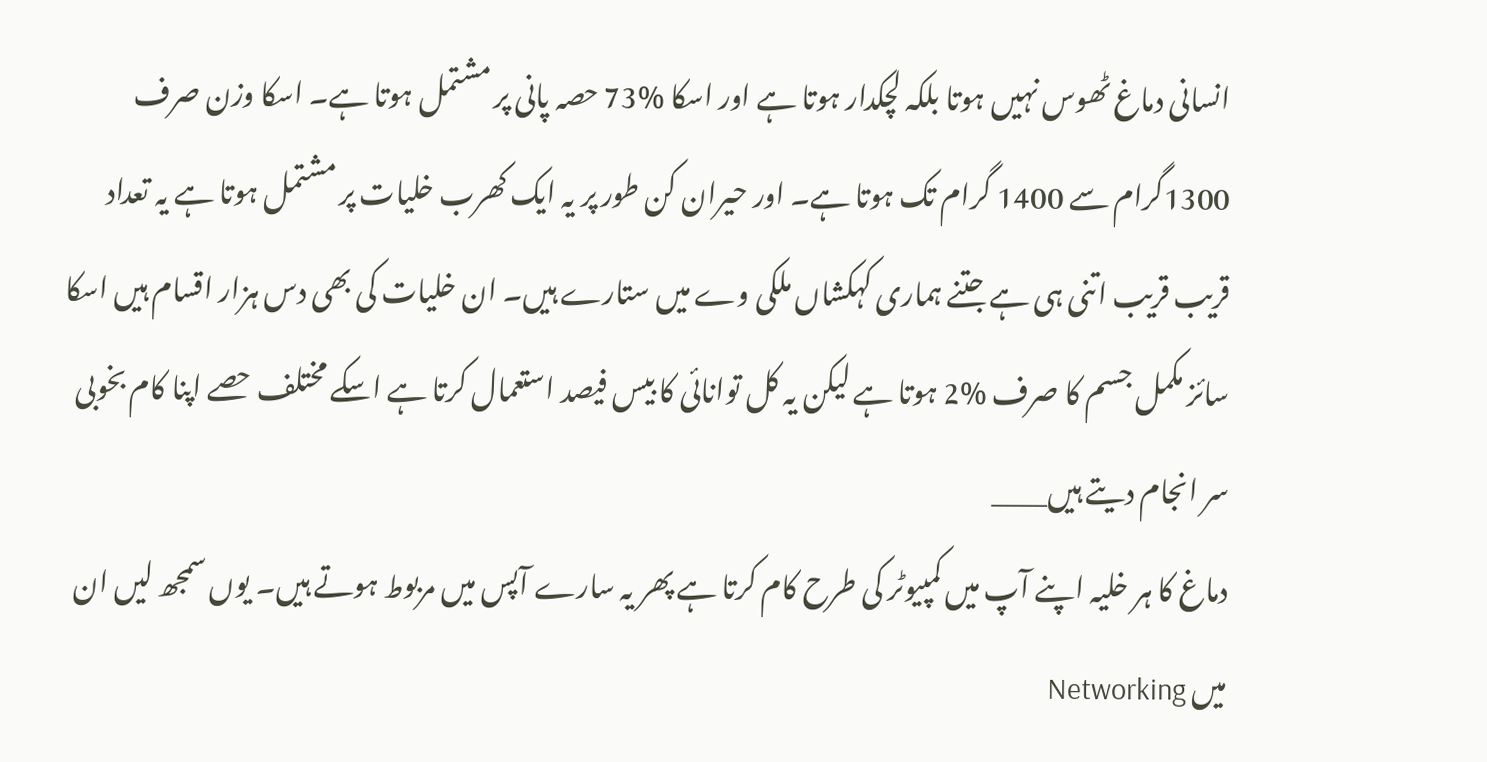انسانی دماغ ٹھوس نہیں ہوتا بلکہ لچکدار ہوتا ہے اور اسکا %73 حصہ پانی پر مشتمل ہوتا ہے۔ اسکا وزن صرف 1300گرام سے 1400 گرام تک ہوتا ہے۔ اور حیران کن طور پر یہ ایک کھرب خلیات پر مشتمل ہوتا ہے یہ تعداد قریب قریب اتنی ہی ہے جتنے ہماری کہکشاں ملکی وے میں ستارے ہیں۔ ان خلیات کی بھی دس ہزار اقسام ہیں اسکا سائز مکمل جسم کا صرف %2 ہوتا ہے لیکن یہ کل توانائی کا بیس فیصد استعمال کرتا ہے اسکے مختلف حصے اپنا کام بخوبی سر انجام دیتے ہیں____
دماغ کا ہر خلیہ اپنے آپ میں کمپیوٹر کی طرح کام کرتا ہے پھر یہ سارے آپس میں مربوط ہوتے ہیں۔ یوں سمجھ لیں ان میں Networking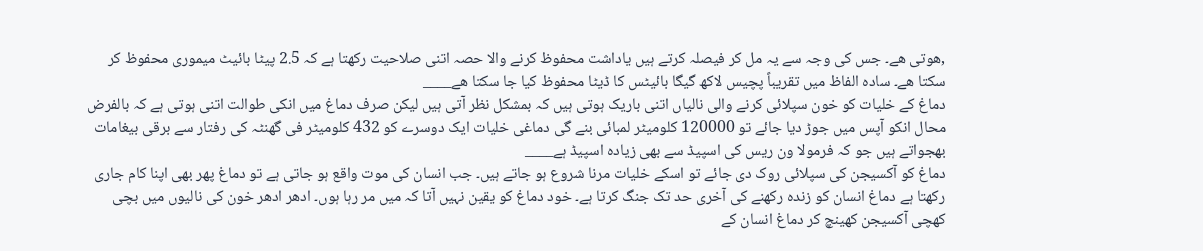,ھوتی ھے۔ جس کی وجہ سے یہ مل کر فیصلہ کرتے ہیں یاداشت محفوظ کرنے والا حصہ اتنی صلاحیت رکھتا ہے کہ 2.5 پیٹا بائیٹ میموری محفوظ کر سکتا ھے۔ سادہ الفاظ میں تقریباً پچیس لاکھ گیگا بائیٹس کا ڈیٹا محفوظ کیا جا سکتا ھے____
دماغ کے خلیات کو خون سپلائی کرنے والی نالیاں اتنی باریک ہوتی ہیں کہ بمشکل نظر آتی ہیں لیکن صرف دماغ میں انکی طوالت اتنی ہوتی ہے کہ بالفرض محال انکو آپس میں جوڑ دیا جائے تو 120000 کلومیٹر لمبائی بنے گی دماغی خلیات ایک دوسرے کو 432 کلومیٹر فی گھنٹہ کی رفتار سے برقی بیغامات بھجواتے ہیں جو کہ فرمولا ون ریس کی اسپیڈ سے بھی زیادہ اسپیڈ ہے____
دماغ کو آکسیجن کی سپلائی روک دی جائے تو اسکے خلیات مرنا شروع ہو جاتے ہیں۔ جب انسان کی موت واقع ہو جاتی ہے تو دماغ پھر بھی اپنا کام جاری رکھتا ہے دماغ انسان کو زندہ رکھنے کی آخری حد تک جنگ کرتا ہے۔ خود دماغ کو یقین نہیں آتا کہ میں مر رہا ہوں۔ ادھر ادھر خون کی نالیوں میں بچی کھچی آکسیجن کھینچ کر دماغ انسان کے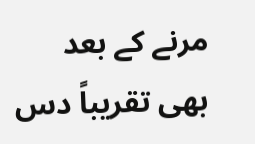مرنے کے بعد بھی تقریباً دس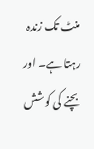منٹ تک زندہ رہتا ہے۔ اور بچنے کی کوشش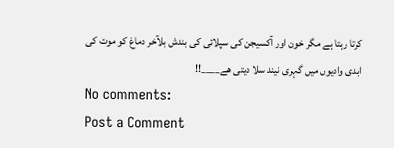کرتا رہتا ہے مگر خون اور آکسیجن کی سپلائی کی بندش بلآخر دماغ کو موت کی ابدی وادیوں میں گہری نیند سلا دیتی ھے____!!
No comments:
Post a Comment